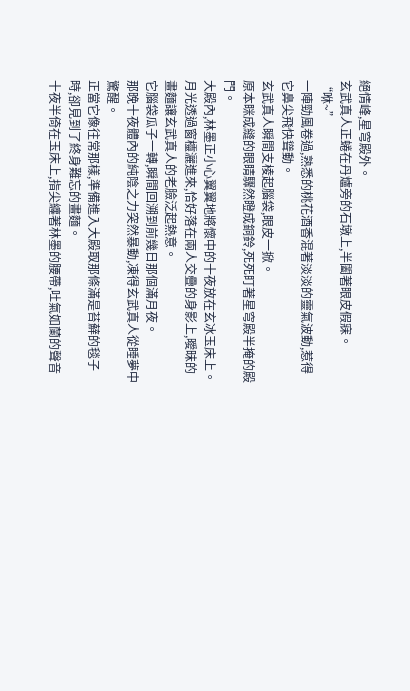絕情峰,星穹殿外。
玄武真人正蜷在丹爐旁的石墩上,半闔著眼皮假寐。
“咻~”
一陣勁風卷過,熟悉的桃花酒香混著淡淡的靈氣波動,惹得它鼻尖飛快聳動。
玄武真人瞬間支棱起腦袋,眼皮一掀。
原本眯成縫的眼睛驟然瞪成銅鈴,死死盯著星穹殿半掩的殿門。
大殿內,林墨正小心翼翼地將懷中的十夜放在玄冰玉床上。
月光透過窗欞灑進來,恰好落在兩人交疊的身影上,曖昧的畫麵讓玄武真人的老臉泛起熱意。
它腦袋瓜子一轉,瞬間回溯到前幾日那個滿月夜。
那晚十夜體內的純陰之力突然暴動,凍得玄武真人從睡夢中驚醒。
正當它像往常那樣,準備進入大殿取那條滿是苔蘚的毯子時,卻見到了終身難忘的畫麵。
十夜半倚在玉床上,指尖纏著林墨的腰帶,吐氣如蘭的聲音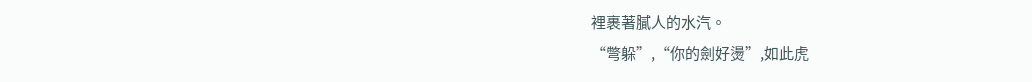裡裹著膩人的水汽。
“彆躲”,“你的劍好燙”,如此虎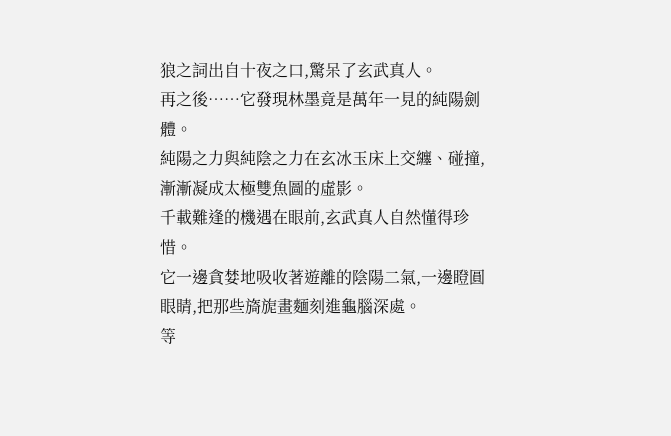狼之詞出自十夜之口,驚呆了玄武真人。
再之後……它發現林墨竟是萬年一見的純陽劍體。
純陽之力與純陰之力在玄冰玉床上交纏、碰撞,漸漸凝成太極雙魚圖的虛影。
千載難逢的機遇在眼前,玄武真人自然懂得珍惜。
它一邊貪婪地吸收著遊離的陰陽二氣,一邊瞪圓眼睛,把那些旖旎畫麵刻進龜腦深處。
等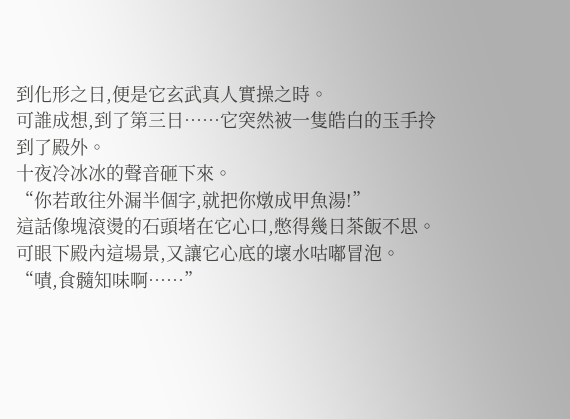到化形之日,便是它玄武真人實操之時。
可誰成想,到了第三日……它突然被一隻皓白的玉手拎到了殿外。
十夜冷冰冰的聲音砸下來。
“你若敢往外漏半個字,就把你燉成甲魚湯!”
這話像塊滾燙的石頭堵在它心口,憋得幾日茶飯不思。
可眼下殿內這場景,又讓它心底的壞水咕嘟冒泡。
“嘖,食髓知味啊……”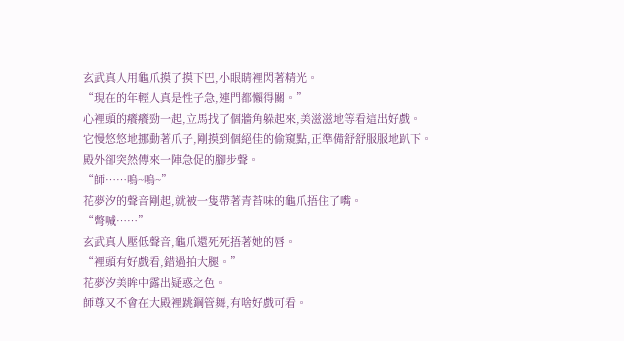玄武真人用龜爪摸了摸下巴,小眼睛裡閃著精光。
“現在的年輕人真是性子急,連門都懶得關。”
心裡頭的癢癢勁一起,立馬找了個牆角躲起來,美滋滋地等看這出好戲。
它慢悠悠地挪動著爪子,剛摸到個絕佳的偷窺點,正準備舒舒服服地趴下。
殿外卻突然傳來一陣急促的腳步聲。
“師……嗚~嗚~”
花夢汐的聲音剛起,就被一隻帶著青苔味的龜爪捂住了嘴。
“彆喊……”
玄武真人壓低聲音,龜爪還死死捂著她的唇。
“裡頭有好戲看,錯過拍大腿。”
花夢汐美眸中露出疑惑之色。
師尊又不會在大殿裡跳鋼管舞,有啥好戲可看。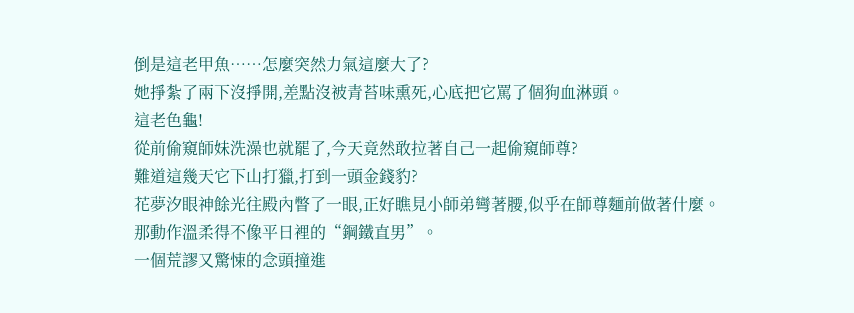倒是這老甲魚……怎麼突然力氣這麼大了?
她掙紮了兩下沒掙開,差點沒被青苔味熏死,心底把它罵了個狗血淋頭。
這老色龜!
從前偷窺師妹洗澡也就罷了,今天竟然敢拉著自己一起偷窺師尊?
難道這幾天它下山打獵,打到一頭金錢豹?
花夢汐眼神餘光往殿內瞥了一眼,正好瞧見小師弟彎著腰,似乎在師尊麵前做著什麼。
那動作溫柔得不像平日裡的“鋼鐵直男”。
一個荒謬又驚悚的念頭撞進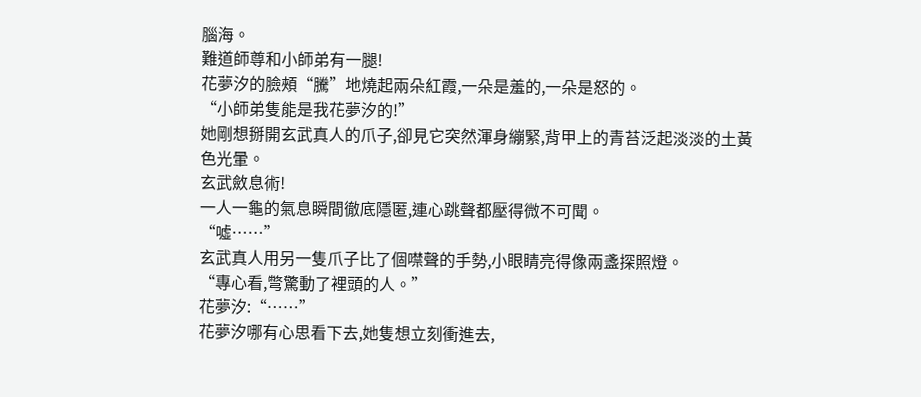腦海。
難道師尊和小師弟有一腿!
花夢汐的臉頰“騰”地燒起兩朵紅霞,一朵是羞的,一朵是怒的。
“小師弟隻能是我花夢汐的!”
她剛想掰開玄武真人的爪子,卻見它突然渾身繃緊,背甲上的青苔泛起淡淡的土黃色光暈。
玄武斂息術!
一人一龜的氣息瞬間徹底隱匿,連心跳聲都壓得微不可聞。
“噓……”
玄武真人用另一隻爪子比了個噤聲的手勢,小眼睛亮得像兩盞探照燈。
“專心看,彆驚動了裡頭的人。”
花夢汐:“……”
花夢汐哪有心思看下去,她隻想立刻衝進去,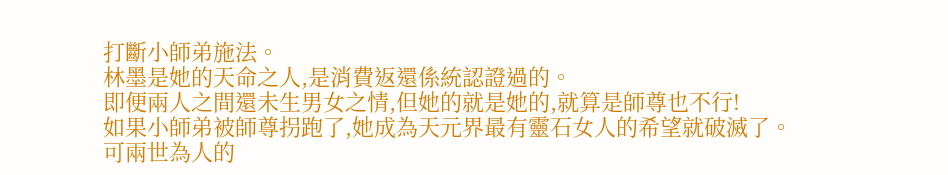打斷小師弟施法。
林墨是她的天命之人,是消費返還係統認證過的。
即便兩人之間還未生男女之情,但她的就是她的,就算是師尊也不行!
如果小師弟被師尊拐跑了,她成為天元界最有靈石女人的希望就破滅了。
可兩世為人的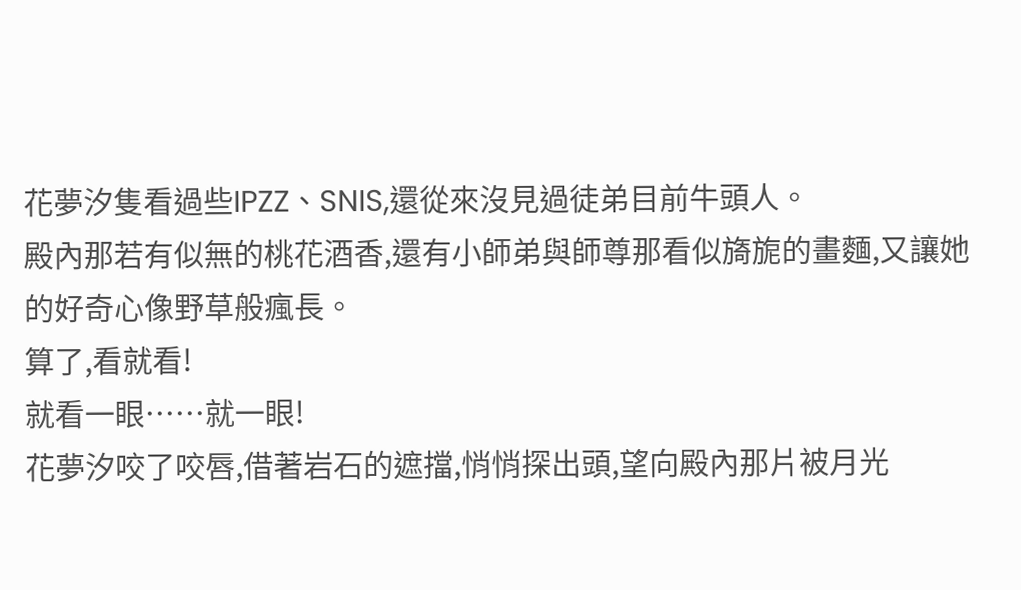花夢汐隻看過些IPZZ、SNIS,還從來沒見過徒弟目前牛頭人。
殿內那若有似無的桃花酒香,還有小師弟與師尊那看似旖旎的畫麵,又讓她的好奇心像野草般瘋長。
算了,看就看!
就看一眼……就一眼!
花夢汐咬了咬唇,借著岩石的遮擋,悄悄探出頭,望向殿內那片被月光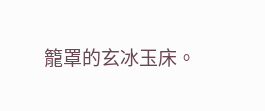籠罩的玄冰玉床。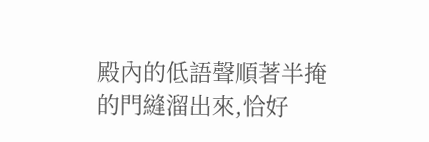殿內的低語聲順著半掩的門縫溜出來,恰好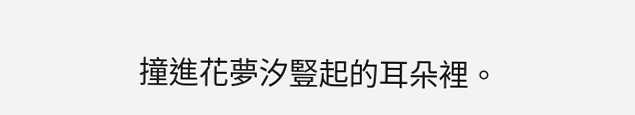撞進花夢汐豎起的耳朵裡。